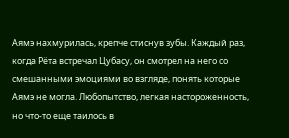Аямэ нахмурилась, крепче стиснув зубы. Каждый раз, когда Рёта встречал Цубасу, он смотрел на него со смешанными эмоциями во взгляде, понять которые Аямэ не могла. Любопытство, легкая настороженность, но что-то еще таилось в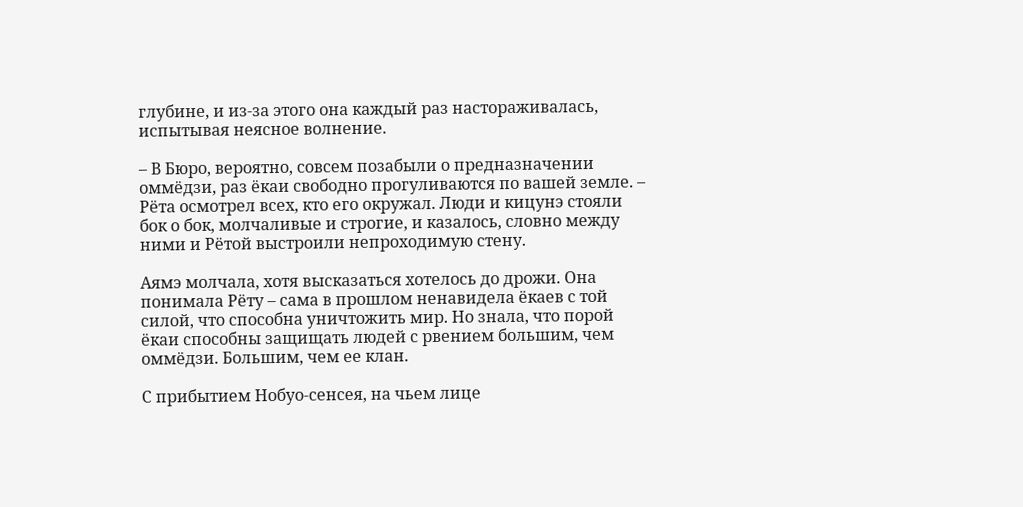глубине, и из-за этого она каждый раз настораживалась, испытывая неясное волнение.

– В Бюро, вероятно, совсем позабыли о предназначении оммёдзи, раз ёкаи свободно прогуливаются по вашей земле. – Рёта осмотрел всех, кто его окружал. Люди и кицунэ стояли бок о бок, молчаливые и строгие, и казалось, словно между ними и Рётой выстроили непроходимую стену.

Аямэ молчала, хотя высказаться хотелось до дрожи. Она понимала Рёту – сама в прошлом ненавидела ёкаев с той силой, что способна уничтожить мир. Но знала, что порой ёкаи способны защищать людей с рвением большим, чем оммёдзи. Большим, чем ее клан.

С прибытием Нобуо-сенсея, на чьем лице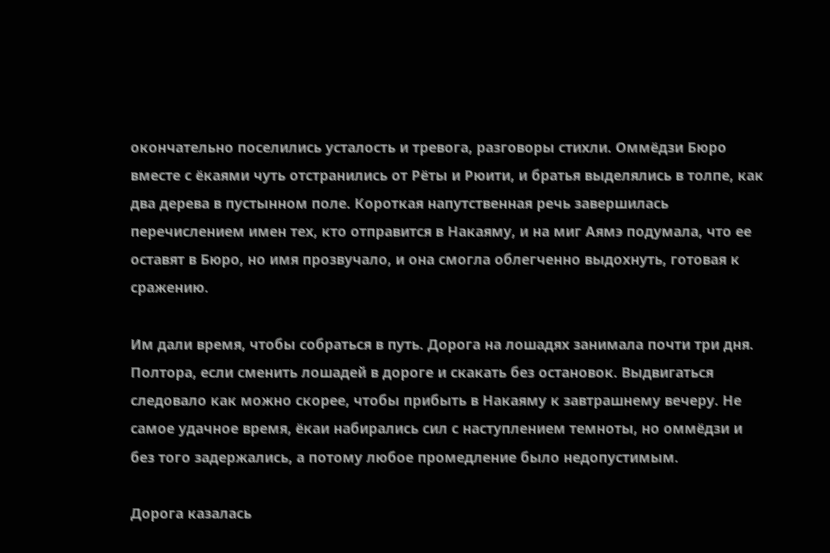окончательно поселились усталость и тревога, разговоры стихли. Оммёдзи Бюро вместе с ёкаями чуть отстранились от Рёты и Рюити, и братья выделялись в толпе, как два дерева в пустынном поле. Короткая напутственная речь завершилась перечислением имен тех, кто отправится в Накаяму, и на миг Аямэ подумала, что ее оставят в Бюро, но имя прозвучало, и она смогла облегченно выдохнуть, готовая к сражению.

Им дали время, чтобы собраться в путь. Дорога на лошадях занимала почти три дня. Полтора, если сменить лошадей в дороге и скакать без остановок. Выдвигаться следовало как можно скорее, чтобы прибыть в Накаяму к завтрашнему вечеру. Не самое удачное время, ёкаи набирались сил с наступлением темноты, но оммёдзи и без того задержались, а потому любое промедление было недопустимым.

Дорога казалась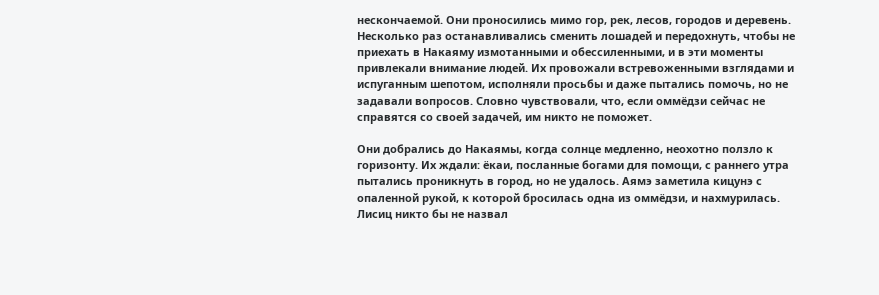нескончаемой. Они проносились мимо гор, рек, лесов, городов и деревень. Несколько раз останавливались сменить лошадей и передохнуть, чтобы не приехать в Накаяму измотанными и обессиленными, и в эти моменты привлекали внимание людей. Их провожали встревоженными взглядами и испуганным шепотом, исполняли просьбы и даже пытались помочь, но не задавали вопросов. Словно чувствовали, что, если оммёдзи сейчас не справятся со своей задачей, им никто не поможет.

Они добрались до Накаямы, когда солнце медленно, неохотно ползло к горизонту. Их ждали: ёкаи, посланные богами для помощи, с раннего утра пытались проникнуть в город, но не удалось. Аямэ заметила кицунэ с опаленной рукой, к которой бросилась одна из оммёдзи, и нахмурилась. Лисиц никто бы не назвал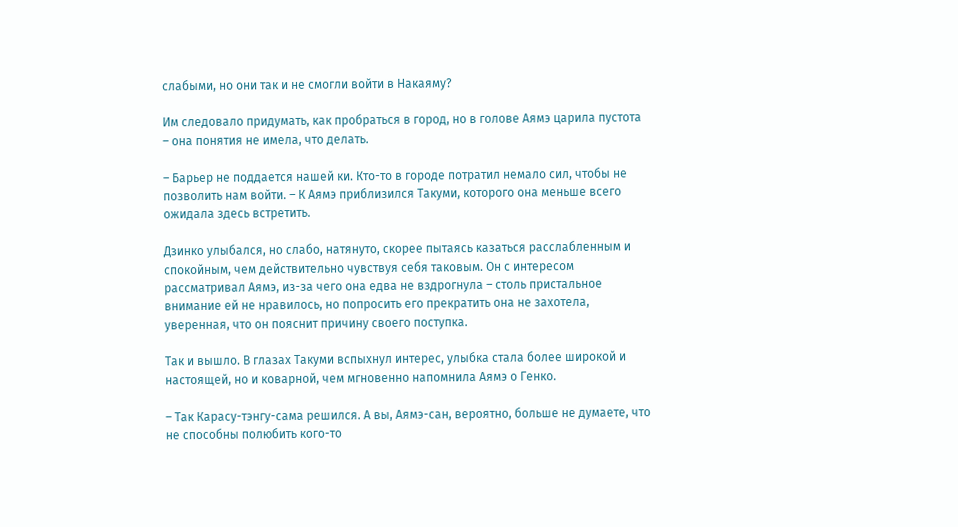слабыми, но они так и не смогли войти в Накаяму?

Им следовало придумать, как пробраться в город, но в голове Аямэ царила пустота – она понятия не имела, что делать.

– Барьер не поддается нашей ки. Кто-то в городе потратил немало сил, чтобы не позволить нам войти. – К Аямэ приблизился Такуми, которого она меньше всего ожидала здесь встретить.

Дзинко улыбался, но слабо, натянуто, скорее пытаясь казаться расслабленным и спокойным, чем действительно чувствуя себя таковым. Он с интересом рассматривал Аямэ, из-за чего она едва не вздрогнула – столь пристальное внимание ей не нравилось, но попросить его прекратить она не захотела, уверенная, что он пояснит причину своего поступка.

Так и вышло. В глазах Такуми вспыхнул интерес, улыбка стала более широкой и настоящей, но и коварной, чем мгновенно напомнила Аямэ о Генко.

– Так Карасу-тэнгу-сама решился. А вы, Аямэ-сан, вероятно, больше не думаете, что не способны полюбить кого-то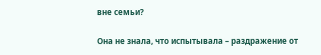вне семьи?

Она не знала, что испытывала – раздражение от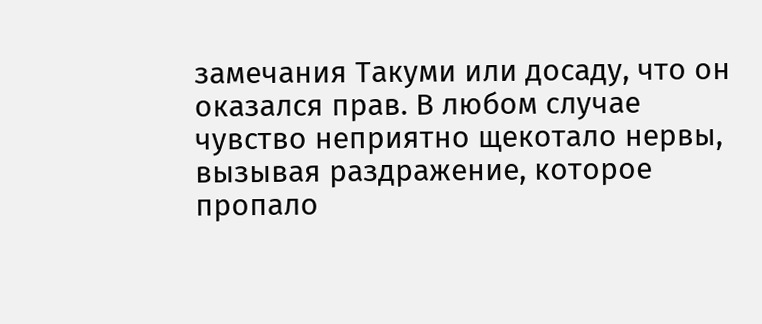замечания Такуми или досаду, что он оказался прав. В любом случае чувство неприятно щекотало нервы, вызывая раздражение, которое пропало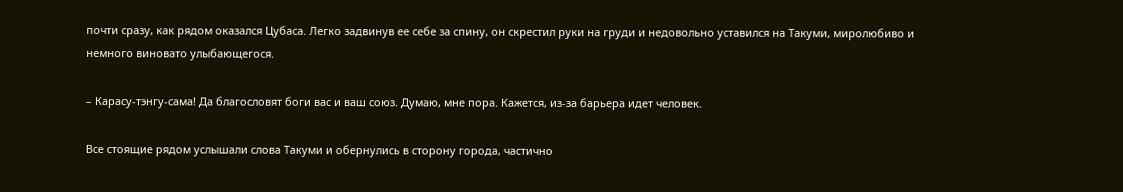почти сразу, как рядом оказался Цубаса. Легко задвинув ее себе за спину, он скрестил руки на груди и недовольно уставился на Такуми, миролюбиво и немного виновато улыбающегося.

– Карасу-тэнгу-сама! Да благословят боги вас и ваш союз. Думаю, мне пора. Кажется, из-за барьера идет человек.

Все стоящие рядом услышали слова Такуми и обернулись в сторону города, частично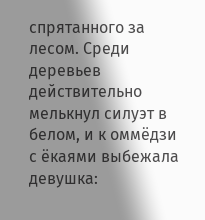спрятанного за лесом. Среди деревьев действительно мелькнул силуэт в белом, и к оммёдзи с ёкаями выбежала девушка: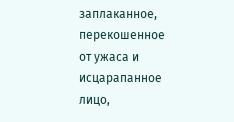заплаканное, перекошенное от ужаса и исцарапанное лицо,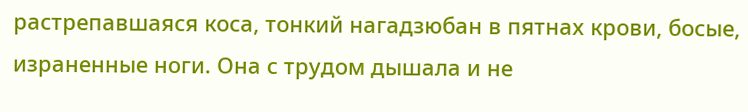растрепавшаяся коса, тонкий нагадзюбан в пятнах крови, босые, израненные ноги. Она с трудом дышала и не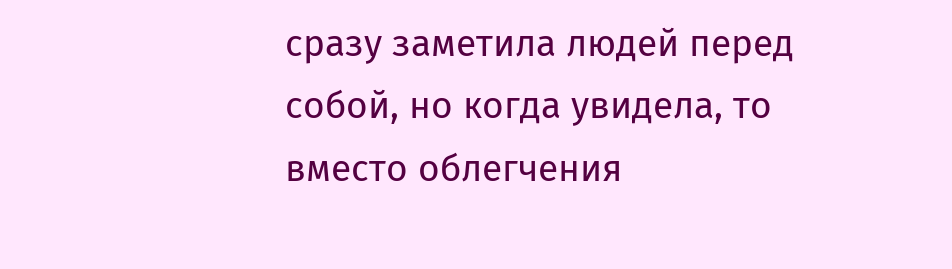сразу заметила людей перед собой, но когда увидела, то вместо облегчения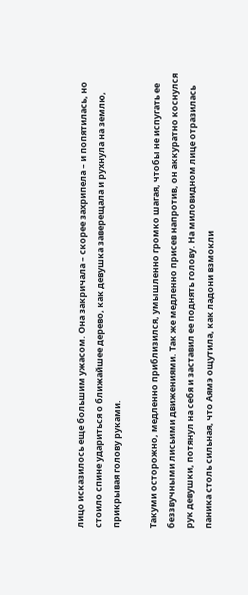лицо исказилось еще большим ужасом. Она закричала – скорее захрипела – и попятилась, но стоило спине удариться о ближайшее дерево, как девушка заверещала и рухнула на землю, прикрывая голову руками.

Такуми осторожно, медленно приблизился, умышленно громко шагая, чтобы не испугать ее беззвучными лисьими движениями. Так же медленно присев напротив, он аккуратно коснулся рук девушки, потянул на себя и заставил ее поднять голову. На миловидном лице отразилась паника столь сильная, что Аямэ ощутила, как ладони взмокли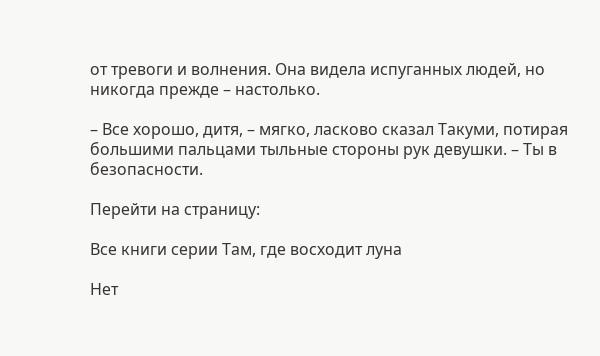от тревоги и волнения. Она видела испуганных людей, но никогда прежде – настолько.

– Все хорошо, дитя, – мягко, ласково сказал Такуми, потирая большими пальцами тыльные стороны рук девушки. – Ты в безопасности.

Перейти на страницу:

Все книги серии Там, где восходит луна

Нет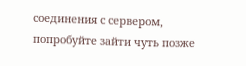соединения с сервером, попробуйте зайти чуть позже